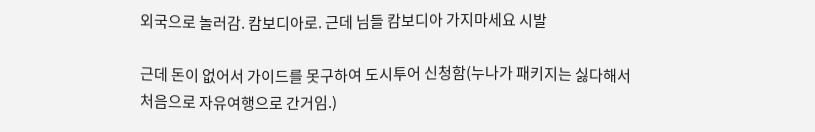외국으로 놀러감. 캄보디아로. 근데 님들 캄보디아 가지마세요 시발

근데 돈이 없어서 가이드를 못구하여 도시투어 신청함(누나가 패키지는 싫다해서
처음으로 자유여행으로 간거임.)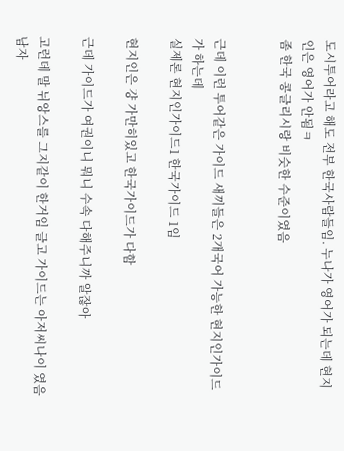도시투어라고 해도 전부 한국사람들임. 누나가 영어가 되는데 현지인은 영어가 안됨ㅋ
좀 한국 콩글리시랑 비슷한 수준이였음


근데 이런 투어같은 가이드 새끼들은 2개국어 가능한 현지인가이드가 하는데
실제론 현지인가이드1 한국가이드 1임

현지인은 걍 가만히있고 한국가이드가 다함

근데 가이드가 여권이니 뭐니 수속 다해주니까 알잖아

고런데 말 뉘앙스를 그지같이 한거임 글고 가이드는 아저씨나이 였음 남자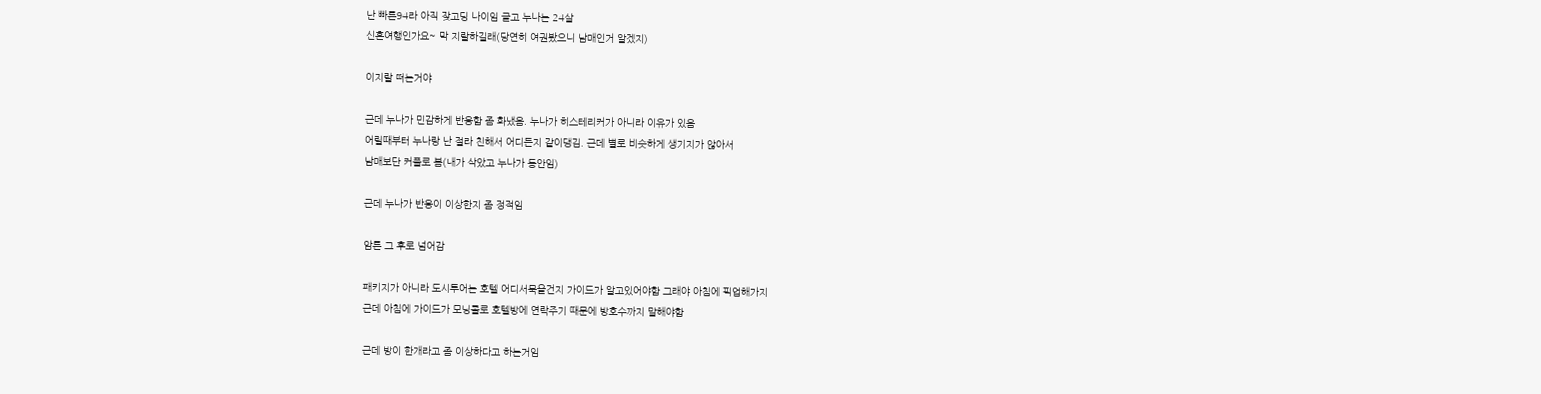난 빠른94라 아직 잦고딩 나이임 글고 누나는 24살
신혼여행인가요~ 막 지랄하길래(당연히 여권봤으니 남매인거 알겠지)

이지랄 떠는거야

근데 누나가 민감하게 반응함 좀 화냈음. 누나가 히스테리커가 아니라 이유가 있음
어릴때부터 누나랑 난 절라 친해서 어디든지 같이댕김. 근데 별로 비슷하게 생기지가 않아서
남매보단 커플로 봄(내가 삭았고 누나가 동안임)

근데 누나가 반응이 이상한지 좀 정적임

암튼 그 후로 넘어감

패키지가 아니라 도시투어는 호텔 어디서묵을건지 가이드가 알고있어야함 그래야 아침에 픽업해가지
근데 아침에 가이드가 모닝콜로 호텔방에 연락주기 때문에 방호수까지 말해야함

근데 방이 한개라고 좀 이상하다고 하는거임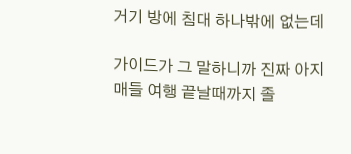거기 방에 침대 하나밖에 없는데

가이드가 그 말하니까 진짜 아지매들 여행 끝날때까지 졸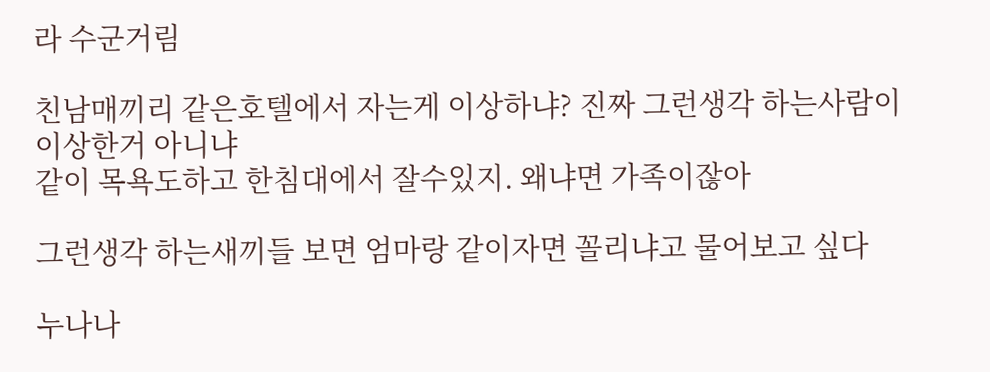라 수군거림

친남매끼리 같은호텔에서 자는게 이상하냐? 진짜 그런생각 하는사람이 이상한거 아니냐
같이 목욕도하고 한침대에서 잘수있지. 왜냐면 가족이잖아

그런생각 하는새끼들 보면 엄마랑 같이자면 꼴리냐고 물어보고 싶다

누나나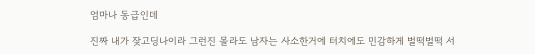엄마나 동급인데

진짜 내가 잦고딩나이라 그런진 몰라도 남자는 사소한거에 터치에도 민감하게 벌떡벌떡 서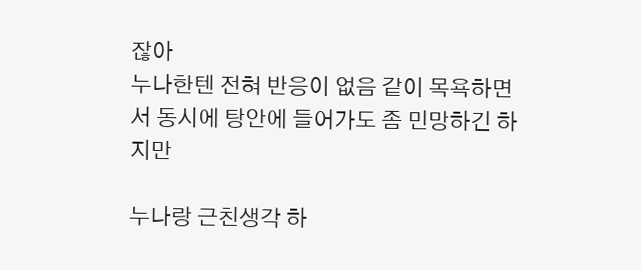잖아
누나한텐 전혀 반응이 없음 같이 목욕하면서 동시에 탕안에 들어가도 좀 민망하긴 하지만

누나랑 근친생각 하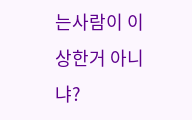는사람이 이상한거 아니냐?